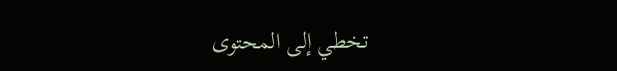تخطي إلى المحتوى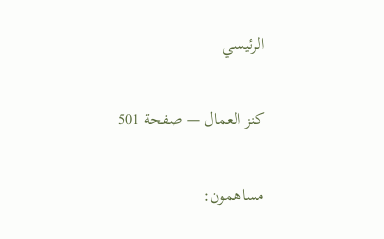الرئيسي

كنز العمال — صفحة 501

مساهمون: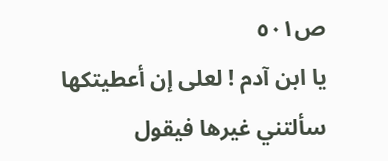ص٥٠١
يا ابن آدم ! لعلى إن أعطيتكها سألتني غيرها فيقول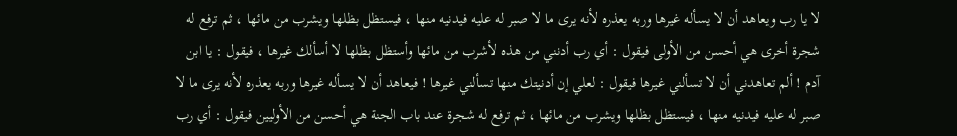لا يا رب ويعاهد أن لا يسأله غيرها وربه يعذره لأنه يرى ما لا صبر له عليه فيدنيه منها ، فيستظل بظلها ويشرب من مائها ، ثم ترفع له شجرة أخرى هي أحسن من الأولى فيقول : أي رب أدنني من هذه لأشرب من مائها وأستظل بظلها لا أسألك غيرها ، فيقول : يا ابن آدم ! ألم تعاهدني أن لا تسألني غيرها فيقول : لعلي إن أدنيتك منها تسألني غيرها ! فيعاهد أن لا يسأله غيرها وربه يعذره لأنه يرى ما لا صبر له عليه فيدنيه منها ، فيستظل بظلها ويشرب من مائها ، ثم ترفع له شجرة عند باب الجنة هي أحسن من الأوليين فيقول : أي رب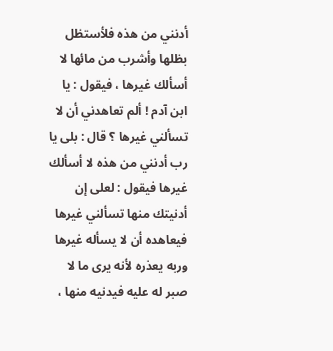أدنني من هذه فلأستظل بظلها وأشرب من مائها لا أسألك غيرها ، فيقول : يا ابن آدم ! ألم تعاهدني أن لا تسألني غيرها ؟ قال : بلى يا رب أدنني من هذه لا أسألك غيرها فيقول : لعلى إن أدنيتك منها تسألني غيرها فيعاهده أن لا يسأله غيرها وربه يعذره لأنه يرى ما لا صبر له عليه فيدنيه منها ،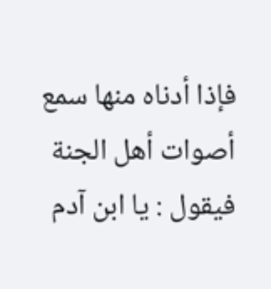فإذا أدناه منها سمع أصوات أهل الجنة فيقول : يا ابن آدم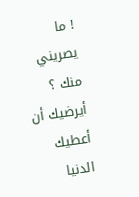! ما يصريني منك ؟ أيرضيك أن أعطيك الدنيا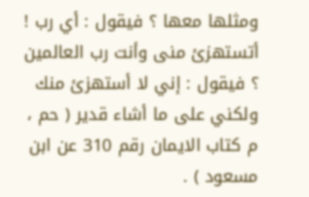ومثلها معها ؟ فيقول : أي رب ! أتستهزئ منى وأنت رب العالمين ؟ فيقول : إني لا أستهزئ منك ولكني على ما أشاء قدير ( حم ، م كتاب الايمان رقم 310 عن ابن مسعود ) .